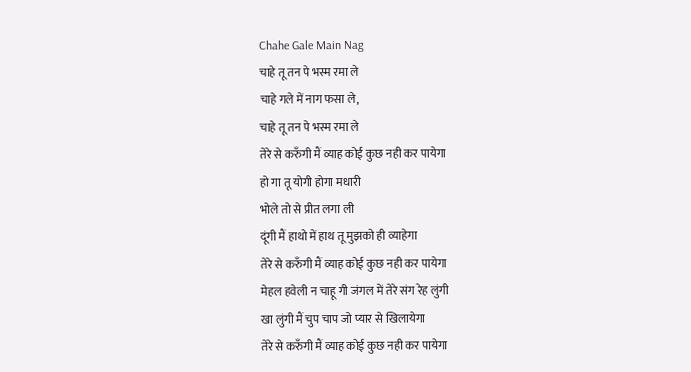Chahe Gale Main Nag
चाहे तू तन पे भस्म रमा ले
चाहे गले में नाग फसा ले,
चाहे तू तन पे भस्म रमा ले
तेरे से करुँगी मैं व्याह कोई कुछ नही कर पायेगा
हो गा तू योगी होगा मधारी
भोले तो से प्रीत लगा ली
दूंगी मैं हाथो में हाथ तू मुझको ही व्याहेगा
तेरे से करुँगी मैं व्याह कोई कुछ नही कर पायेगा
मेहल हवेली न चाहू गी जंगल में तेरे संग रेह लुंगी
खा लुंगी मैं चुप चाप जो प्यार से खिलायेगा
तेरे से करुँगी मैं व्याह कोई कुछ नही कर पायेगा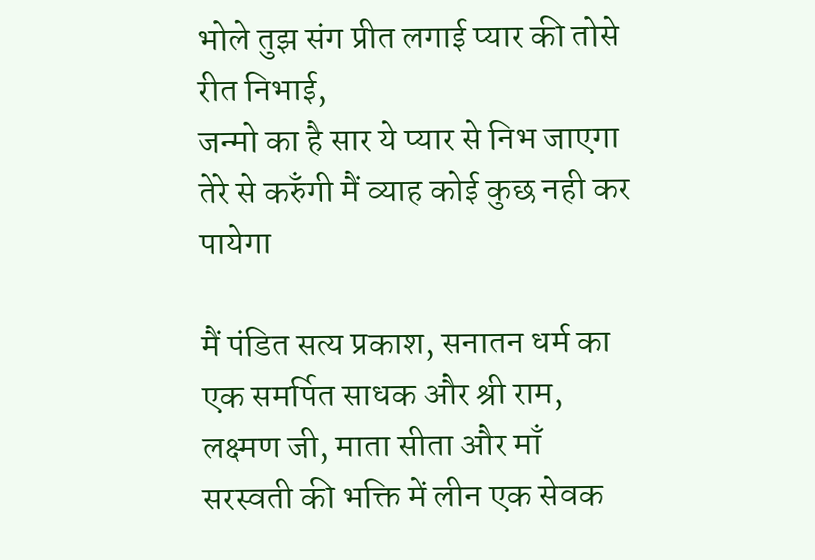भोले तुझ संग प्रीत लगाई प्यार की तोसे रीत निभाई,
जन्मो का है सार ये प्यार से निभ जाएगा
तेरे से करुँगी मैं व्याह कोई कुछ नही कर पायेगा

मैं पंडित सत्य प्रकाश, सनातन धर्म का एक समर्पित साधक और श्री राम, लक्ष्मण जी, माता सीता और माँ सरस्वती की भक्ति में लीन एक सेवक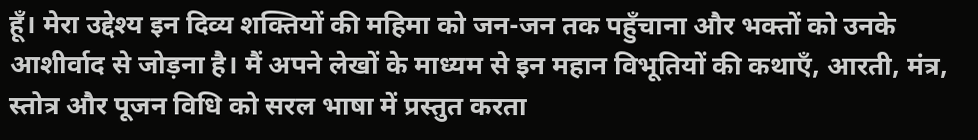हूँ। मेरा उद्देश्य इन दिव्य शक्तियों की महिमा को जन-जन तक पहुँचाना और भक्तों को उनके आशीर्वाद से जोड़ना है। मैं अपने लेखों के माध्यम से इन महान विभूतियों की कथाएँ, आरती, मंत्र, स्तोत्र और पूजन विधि को सरल भाषा में प्रस्तुत करता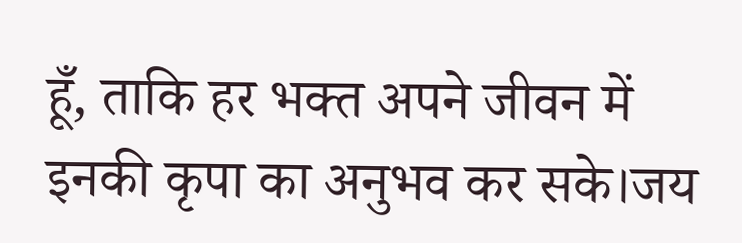हूँ, ताकि हर भक्त अपने जीवन में इनकी कृपा का अनुभव कर सके।जय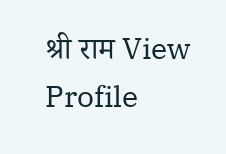श्री राम View Profile